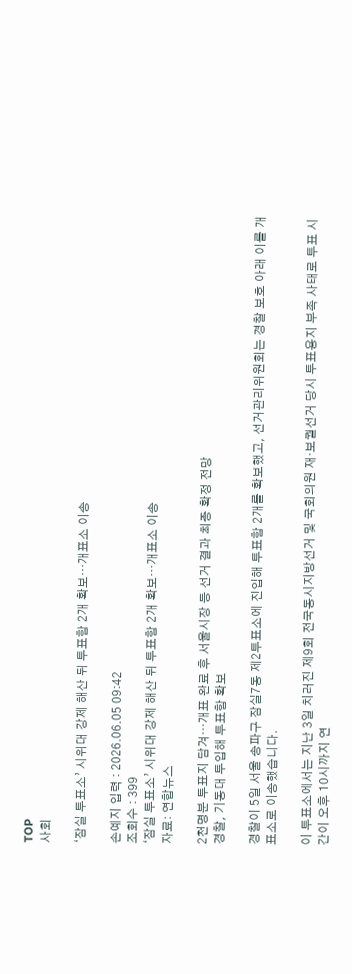TOP
사회

‘잠실 투표소’ 시위대 강제 해산 뒤 투표함 2개 확보…개표소 이송

손예지 입력 : 2026.06.05 09:42
조회수 : 399
‘잠실 투표소’ 시위대 강제 해산 뒤 투표함 2개 확보…개표소 이송
자료: 연합뉴스

2천명분 투표지 담겨…개표 완료 후 서울시장 등 선거 결과 최종 확정 전망
경찰, 기동대 투입해 투표함 확보

경찰이 5일 서울 송파구 잠실7동 제2투표소에 진입해 투표함 2개를 확보했고, 선거관리위원회는 경찰 보호 아래 이를 개표소로 이송했습니다.

이 투표소에서는 지난 3일 치러진 제9회 전국동시지방선거 및 국회의원 재·보궐선거 당시 투표용지 부족 사태로 투표 시간이 오후 10시까지 연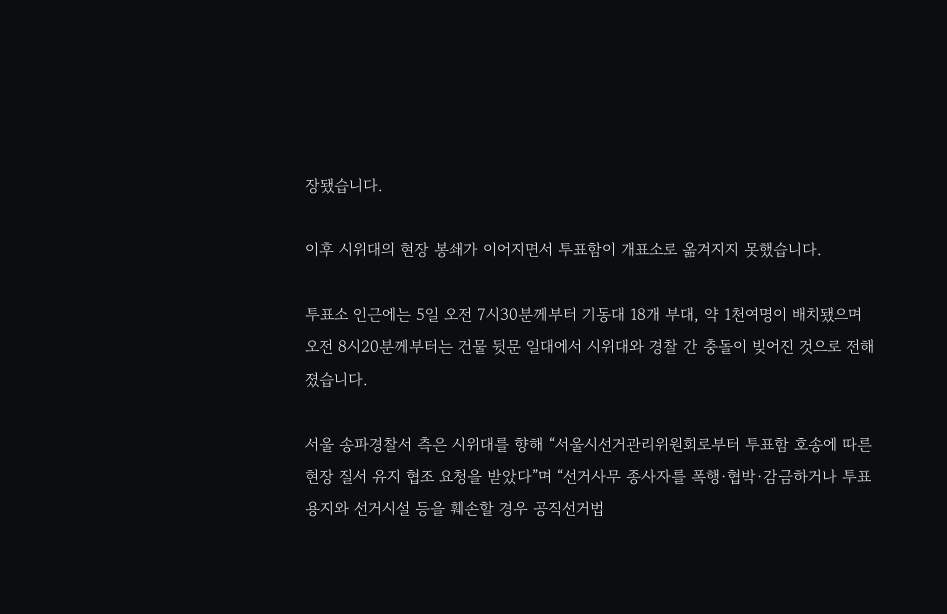장됐습니다.

이후 시위대의 현장 봉쇄가 이어지면서 투표함이 개표소로 옮겨지지 못했습니다.

투표소 인근에는 5일 오전 7시30분께부터 기동대 18개 부대, 약 1천여명이 배치됐으며 오전 8시20분께부터는 건물 뒷문 일대에서 시위대와 경찰 간 충돌이 빚어진 것으로 전해졌습니다.

서울 송파경찰서 측은 시위대를 향해 “서울시선거관리위원회로부터 투표함 호송에 따른 현장 질서 유지 협조 요청을 받았다”며 “선거사무 종사자를 폭행·협박·감금하거나 투표용지와 선거시설 등을 훼손할 경우 공직선거법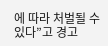에 따라 처벌될 수 있다”고 경고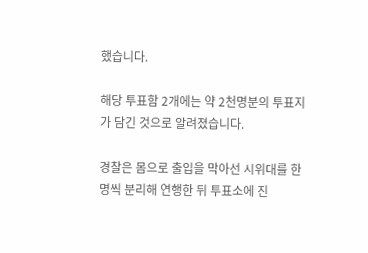했습니다.

해당 투표함 2개에는 약 2천명분의 투표지가 담긴 것으로 알려졌습니다.

경찰은 몸으로 출입을 막아선 시위대를 한 명씩 분리해 연행한 뒤 투표소에 진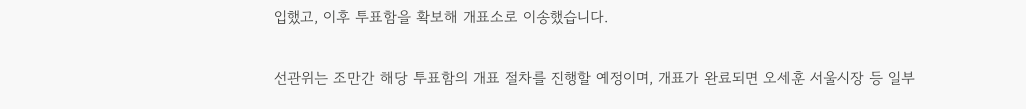입했고, 이후 투표함을 확보해 개표소로 이송했습니다.

선관위는 조만간 해당 투표함의 개표 절차를 진행할 예정이며, 개표가 완료되면 오세훈 서울시장 등 일부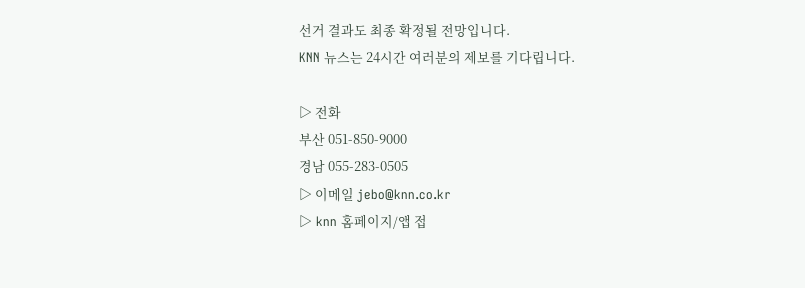선거 결과도 최종 확정될 전망입니다.
KNN 뉴스는 24시간 여러분의 제보를 기다립니다.

▷ 전화
부산 051-850-9000
경남 055-283-0505
▷ 이메일 jebo@knn.co.kr
▷ knn 홈페이지/앱 접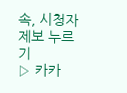속, 시청자 제보 누르기
▷ 카카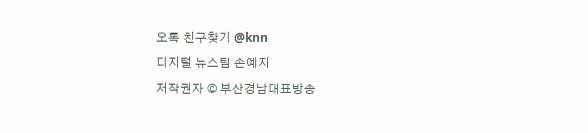오톡 친구찾기 @knn
디지털 뉴스팀 손예지
저작권자 © 부산경남대표방송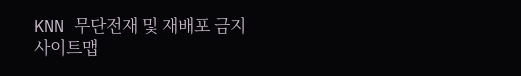KNN 무단전재 및 재배포 금지
사이트맵